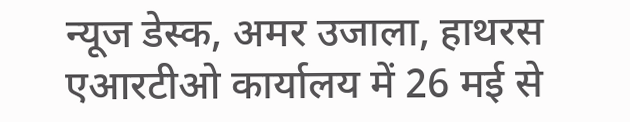न्यूज डेस्क, अमर उजाला, हाथरस
एआरटीओ कार्यालय में 26 मई से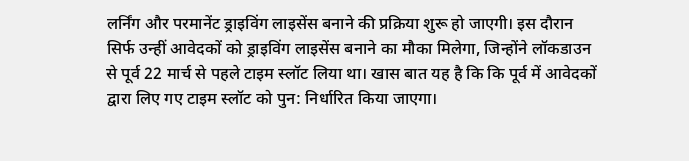लर्निंग और परमानेंट ड्राइविंग लाइसेंस बनाने की प्रक्रिया शुरू हो जाएगी। इस दौरान सिर्फ उन्हीं आवेदकों को ड्राइविंग लाइसेंस बनाने का मौका मिलेगा, जिन्होंने लॉकडाउन से पूर्व 22 मार्च से पहले टाइम स्लॉट लिया था। खास बात यह है कि कि पूर्व में आवेदकों द्वारा लिए गए टाइम स्लॉट को पुन: निर्धारित किया जाएगा।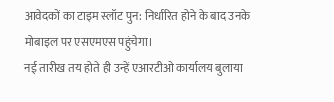आवेदकों का टाइम स्लॉट पुन: निर्धारित होने के बाद उनके मोबाइल पर एसएमएस पहुंचेगा।
नई तारीख तय होते ही उन्हें एआरटीओ कार्यालय बुलाया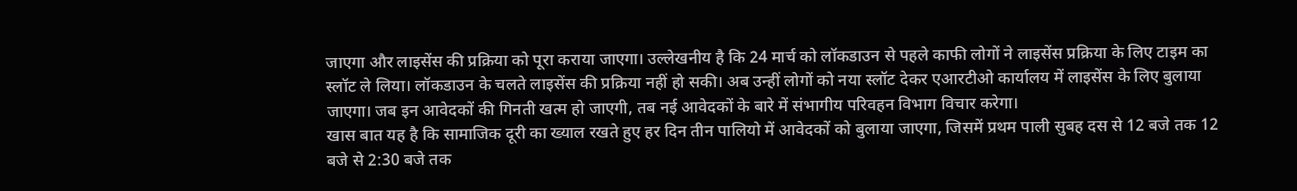जाएगा और लाइसेंस की प्रक्रिया को पूरा कराया जाएगा। उल्लेखनीय है कि 24 मार्च को लॉकडाउन से पहले काफी लोगों ने लाइसेंस प्रक्रिया के लिए टाइम का स्लॉट ले लिया। लॉकडाउन के चलते लाइसेंस की प्रक्रिया नहीं हो सकी। अब उन्हीं लोगों को नया स्लॉट देकर एआरटीओ कार्यालय में लाइसेंस के लिए बुलाया जाएगा। जब इन आवेदकों की गिनती खत्म हो जाएगी, तब नई आवेदकों के बारे में संभागीय परिवहन विभाग विचार करेगा।
खास बात यह है कि सामाजिक दूरी का ख्याल रखते हुए हर दिन तीन पालियो में आवेदकों को बुलाया जाएगा, जिसमें प्रथम पाली सुबह दस से 12 बजे तक 12 बजे से 2:30 बजे तक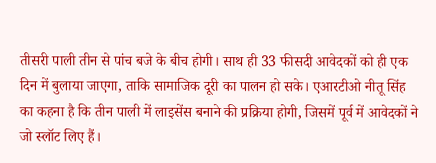तीसरी पाली तीन से पांच बजे के बीच होगी। साथ ही 33 फीसदी आवेदकों को ही एक दिन में बुलाया जाएगा, ताकि सामाजिक दूरी का पालन हो सके। एआरटीओ नीतू सिंह का कहना है कि तीन पाली में लाइसेंस बनाने की प्रक्रिया होगी, जिसमें पूर्व में आवेदकों ने जो स्लॉट लिए हैं।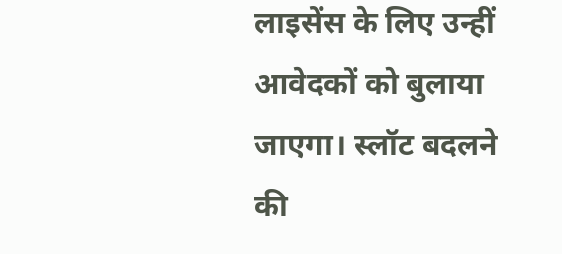लाइसेंस के लिए उन्हीं आवेदकों को बुलाया जाएगा। स्लॉट बदलने की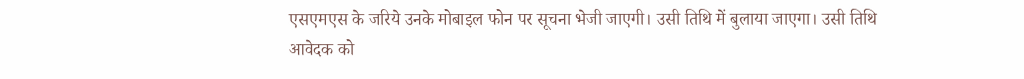एसएमएस के जरिये उनके मोबाइल फोन पर सूचना भेजी जाएगी। उसी तिथि में बुलाया जाएगा। उसी तिथि आवेदक को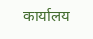कार्यालय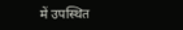में उपस्थित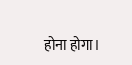होना होगा।